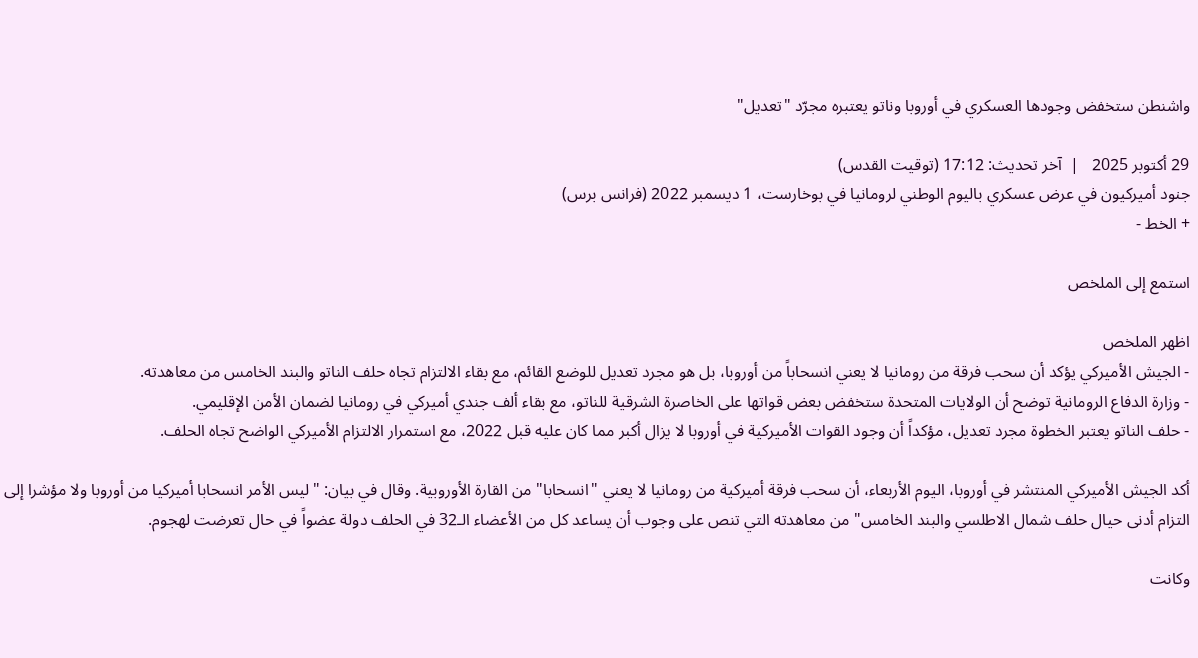واشنطن ستخفض وجودها العسكري في أوروبا وناتو يعتبره مجرّد "تعديل"

29 أكتوبر 2025   |  آخر تحديث: 17:12 (توقيت القدس)
جنود أميركيون في عرض عسكري باليوم الوطني لرومانيا في بوخارست، 1 ديسمبر 2022 (فرانس برس)
+ الخط -

استمع إلى الملخص

اظهر الملخص
- الجيش الأميركي يؤكد أن سحب فرقة من رومانيا لا يعني انسحاباً من أوروبا، بل هو مجرد تعديل للوضع القائم، مع بقاء الالتزام تجاه حلف الناتو والبند الخامس من معاهدته.
- وزارة الدفاع الرومانية توضح أن الولايات المتحدة ستخفض بعض قواتها على الخاصرة الشرقية للناتو، مع بقاء ألف جندي أميركي في رومانيا لضمان الأمن الإقليمي.
- حلف الناتو يعتبر الخطوة مجرد تعديل، مؤكداً أن وجود القوات الأميركية في أوروبا لا يزال أكبر مما كان عليه قبل 2022، مع استمرار الالتزام الأميركي الواضح تجاه الحلف.

أكد الجيش الأميركي المنتشر في أوروبا، اليوم الأربعاء، أن سحب فرقة أميركية من رومانيا لا يعني "انسحابا" من القارة الأوروبية. وقال في بيان: "ليس الأمر انسحابا أميركيا من أوروبا ولا مؤشرا إلى التزام أدنى حيال حلف شمال الاطلسي والبند الخامس" من معاهدته التي تنص على وجوب أن يساعد كل من الأعضاء الـ32 في الحلف دولة عضواً في حال تعرضت لهجوم.

وكانت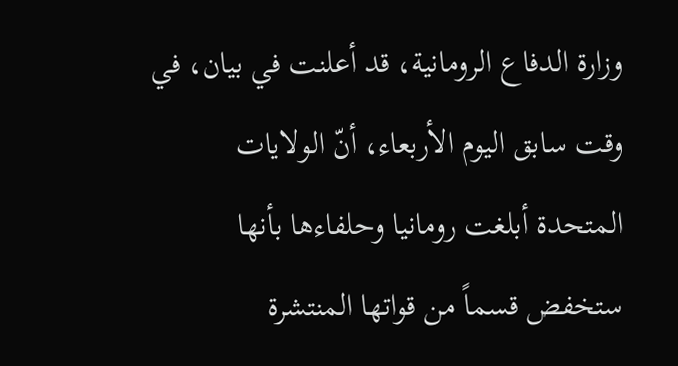وزارة الدفاع الرومانية، قد أعلنت في بيان، في وقت سابق اليوم الأربعاء، أنّ الولايات المتحدة أبلغت رومانيا وحلفاءها بأنها ستخفض قسماً من قواتها المنتشرة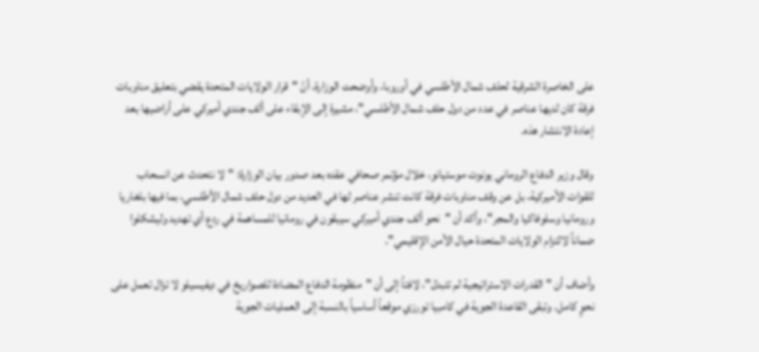على الخاصرة الشرقية لحلف شمال الأطلسي في أوروبا، وأوضحت الوزارة، أنّ "قرار الولايات المتحدة يقضي بتعليق مناوبات فرقة كان لديها عناصر في عدد من دول حلف شمال الأطلسي"، مشيرة إلى الإبقاء على ألف جندي أميركي على أراضيها بعد إعادة الانتشار هذه.

وقال وزير الدفاع الروماني يونوت موستيانو، خلال مؤتمر صحافي عقده بعد صدور بيان الوزارة: "لا نتحدث عن انسحاب للقوات الأميركية، بل عن وقف مناوبات فرقة كانت تنشر عناصر لها في العديد من دول حلف شمال الأطلسي، بما فيها بلغاريا ورومانيا وسلوفاكيا والمجر"، وأكد أن "نحو ألف جندي أميركي سيبقون في رومانيا للمساهمة في ردع أي تهديد وليشكلوا ضماناً لالتزام الولايات المتحدة حيال الأمن الإقليمي".

وأضاف أن "القدرات الاستراتيجية لم تتبدل"، لافتاً إلى أن "منظومة الدفاع المضادة للصواريخ في ديفيسيلو لا تزال تعمل على نحوٍ كامل. وتبقى القاعدة الجوية في كامبيا تورزي موقعاً أساسياً بالنسبة إلى العمليات الجوية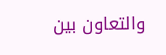والتعاون بين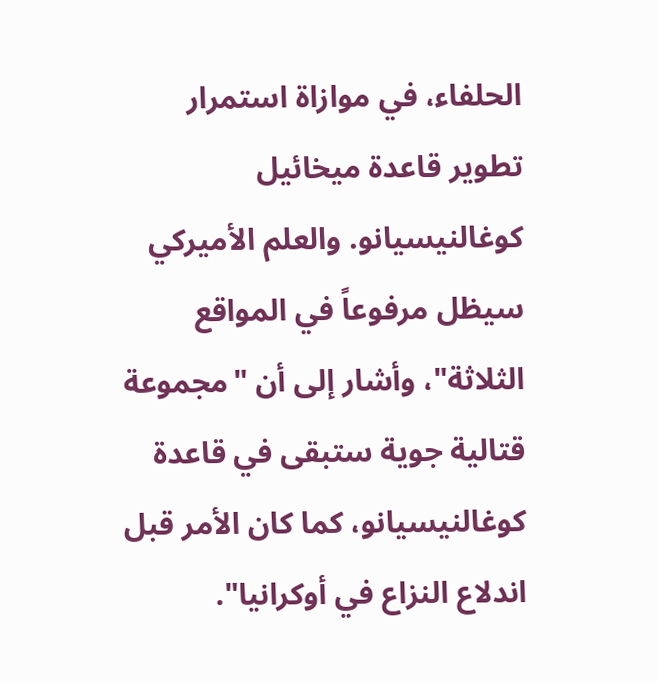الحلفاء، في موازاة استمرار تطوير قاعدة ميخائيل كوغالنيسيانو. والعلم الأميركي سيظل مرفوعاً في المواقع الثلاثة"، وأشار إلى أن "مجموعة قتالية جوية ستبقى في قاعدة كوغالنيسيانو، كما كان الأمر قبل اندلاع النزاع في أوكرانيا".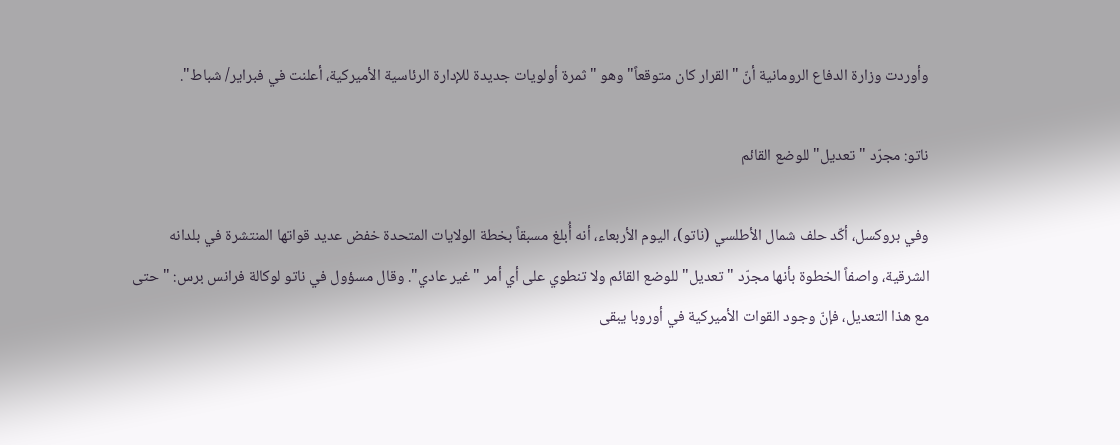وأوردت وزارة الدفاع الرومانية أنّ "القرار كان متوقعاً" وهو "ثمرة أولويات جديدة للإدارة الرئاسية الأميركية، أعلنت في فبراير/ شباط".

ناتو: مجرّد "تعديل" للوضع القائم

وفي بروكسل، أكّد حلف شمال الأطلسي (ناتو)، اليوم الأربعاء، أنه أُبلغ مسبقاً بخطة الولايات المتحدة خفض عديد قواتها المنتشرة في بلدانه الشرقية، واصفاً الخطوة بأنها مجرّد "تعديل" للوضع القائم ولا تنطوي على أي أمر "غير عادي". وقال مسؤول في ناتو لوكالة فرانس برس: "حتى مع هذا التعديل، فإنّ وجود القوات الأميركية في أوروبا يبقى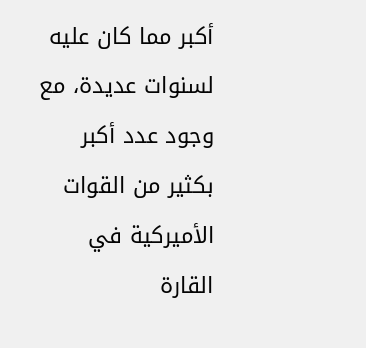أكبر مما كان عليه لسنوات عديدة، مع وجود عدد أكبر بكثير من القوات الأميركية في القارة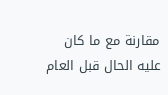مقارنة مع ما كان عليه الحال قبل العام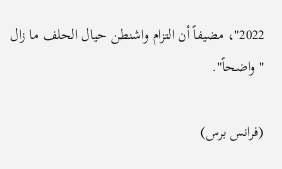2022"، مضيفاً أن التزام واشنطن حيال الحلف ما زال "واضحاً".

(فرانس برس)